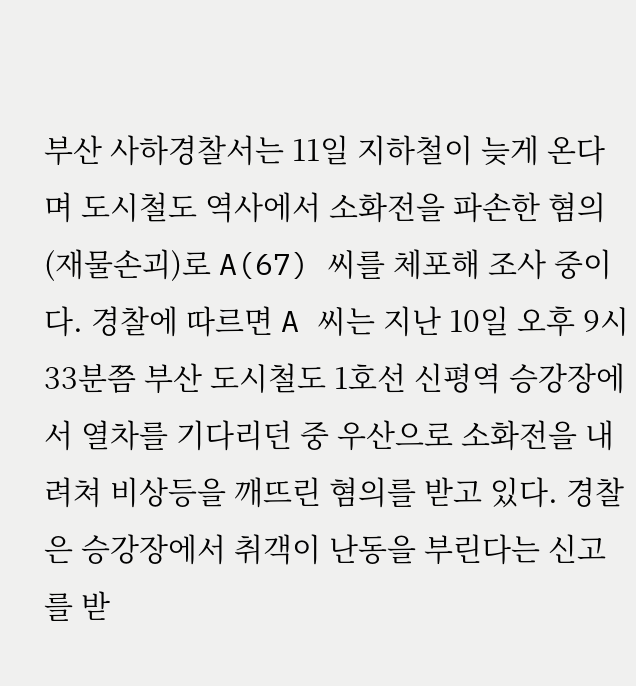부산 사하경찰서는 11일 지하철이 늦게 온다며 도시철도 역사에서 소화전을 파손한 혐의(재물손괴)로 A(67) 씨를 체포해 조사 중이다. 경찰에 따르면 A 씨는 지난 10일 오후 9시 33분쯤 부산 도시철도 1호선 신평역 승강장에서 열차를 기다리던 중 우산으로 소화전을 내려쳐 비상등을 깨뜨린 혐의를 받고 있다. 경찰은 승강장에서 취객이 난동을 부린다는 신고를 받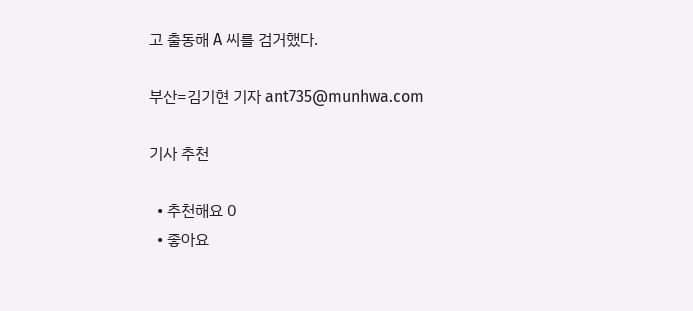고 출동해 A 씨를 검거했다.

부산=김기현 기자 ant735@munhwa.com

기사 추천

  • 추천해요 0
  • 좋아요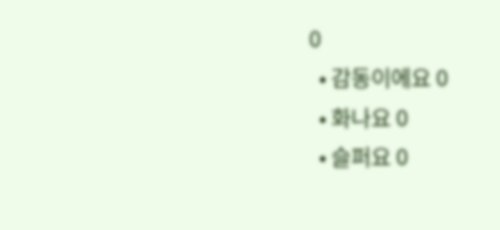0
  • 감동이에요 0
  • 화나요 0
  • 슬퍼요 0